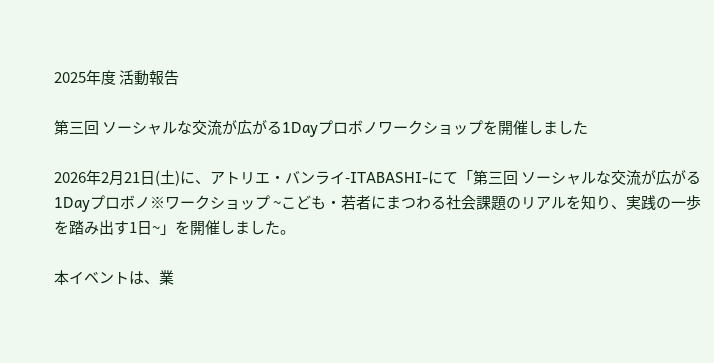2025年度 活動報告

第三回 ソーシャルな交流が広がる1Dayプロボノワークショップを開催しました

2026年2月21日(土)に、アトリエ・バンライ-ITABASHI-にて「第三回 ソーシャルな交流が広がる 1Dayプロボノ※ワークショップ ~こども・若者にまつわる社会課題のリアルを知り、実践の一歩を踏み出す1日~」を開催しました。

本イベントは、業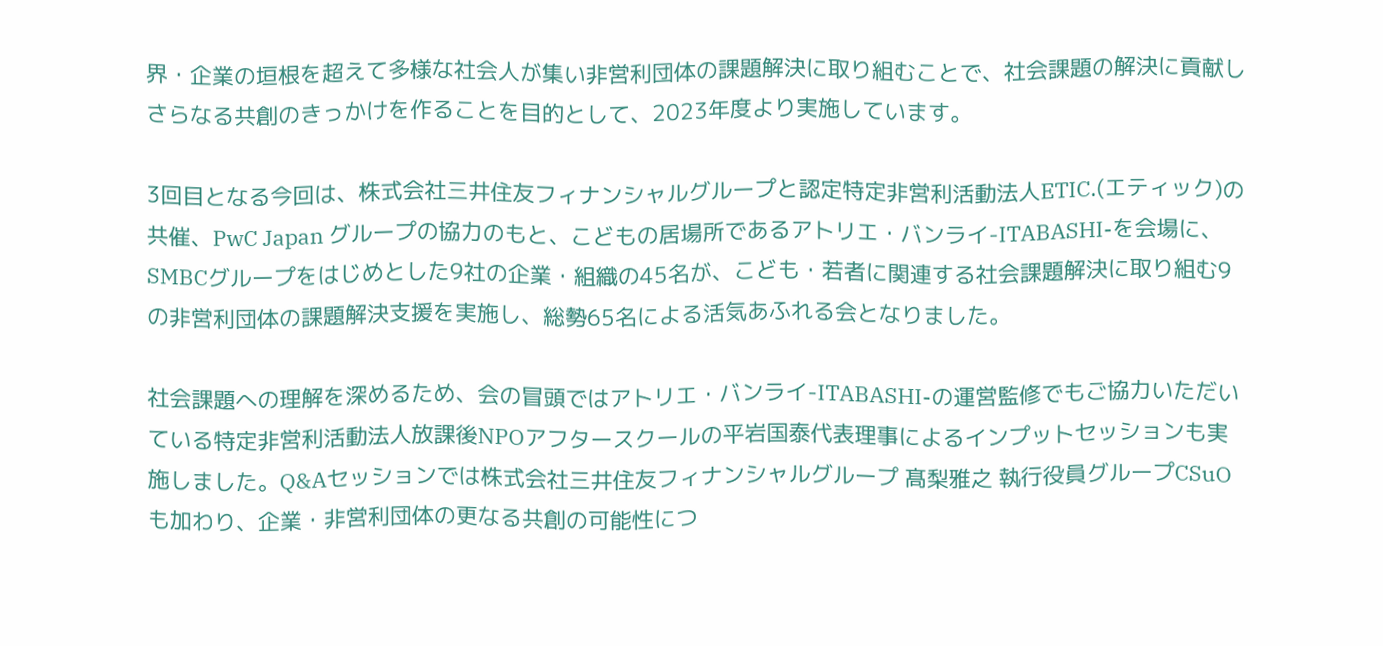界・企業の垣根を超えて多様な社会人が集い非営利団体の課題解決に取り組むことで、社会課題の解決に貢献しさらなる共創のきっかけを作ることを目的として、2023年度より実施しています。

3回目となる今回は、株式会社三井住友フィナンシャルグループと認定特定非営利活動法人ETIC.(エティック)の共催、PwC Japan グループの協力のもと、こどもの居場所であるアトリエ・バンライ-ITABASHI-を会場に、SMBCグループをはじめとした9社の企業・組織の45名が、こども・若者に関連する社会課題解決に取り組む9の非営利団体の課題解決支援を実施し、総勢65名による活気あふれる会となりました。

社会課題への理解を深めるため、会の冒頭ではアトリエ・バンライ-ITABASHI-の運営監修でもご協力いただいている特定非営利活動法人放課後NPOアフタースクールの平岩国泰代表理事によるインプットセッションも実施しました。Q&Aセッションでは株式会社三井住友フィナンシャルグループ 髙梨雅之 執行役員グループCSuO も加わり、企業・非営利団体の更なる共創の可能性につ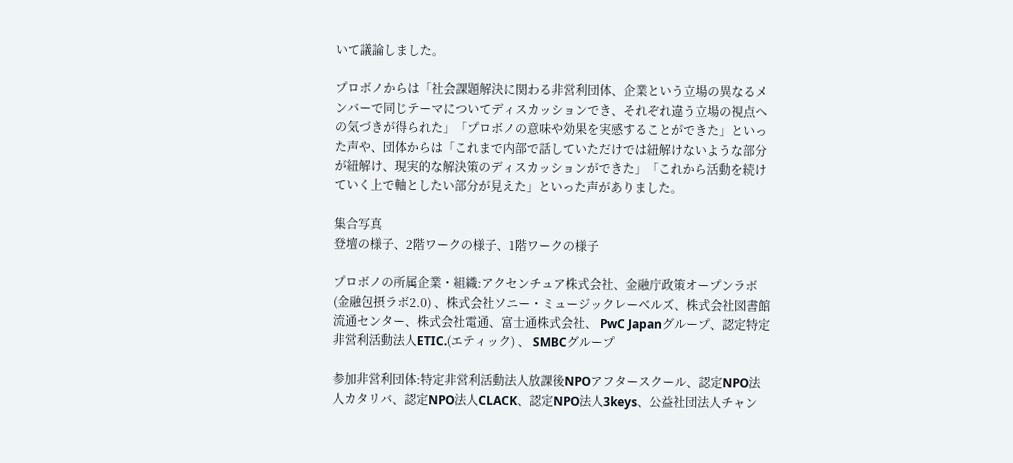いて議論しました。

プロボノからは「社会課題解決に関わる非営利団体、企業という立場の異なるメンバーで同じテーマについてディスカッションでき、それぞれ違う立場の視点への気づきが得られた」「プロボノの意味や効果を実感することができた」といった声や、団体からは「これまで内部で話していただけでは紐解けないような部分が紐解け、現実的な解決策のディスカッションができた」「これから活動を続けていく上で軸としたい部分が見えた」といった声がありました。

集合写真
登壇の様子、2階ワークの様子、1階ワークの様子

プロボノの所属企業・組織:アクセンチュア株式会社、金融庁政策オープンラボ(金融包摂ラボ2.0) 、株式会社ソニー・ミュージックレーベルズ、株式会社図書館流通センター、株式会社電通、富士通株式会社、 PwC Japanグループ、認定特定非営利活動法人ETIC.(エティック) 、 SMBCグループ

参加非営利団体:特定非営利活動法人放課後NPOアフタースクール、認定NPO法人カタリバ、認定NPO法人CLACK、認定NPO法人3keys、公益社団法人チャン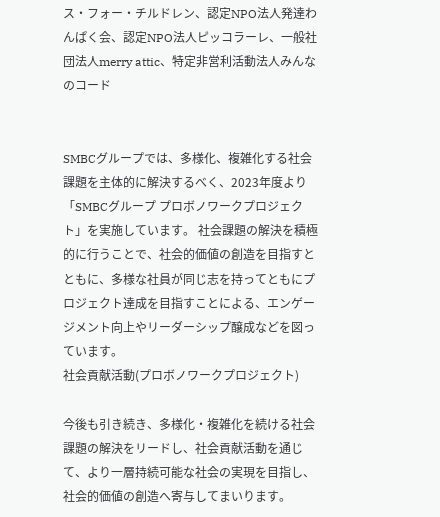ス・フォー・チルドレン、認定NPO法人発達わんぱく会、認定NPO法人ピッコラーレ、一般社団法人merry attic、特定非営利活動法人みんなのコード


SMBCグループでは、多様化、複雑化する社会課題を主体的に解決するべく、2023年度より「SMBCグループ プロボノワークプロジェクト」を実施しています。 社会課題の解決を積極的に行うことで、社会的価値の創造を目指すとともに、多様な社員が同じ志を持ってともにプロジェクト達成を目指すことによる、エンゲージメント向上やリーダーシップ醸成などを図っています。
社会貢献活動(プロボノワークプロジェクト)

今後も引き続き、多様化・複雑化を続ける社会課題の解決をリードし、社会貢献活動を通じて、より一層持続可能な社会の実現を目指し、社会的価値の創造へ寄与してまいります。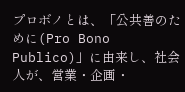プロボノとは、「公共善のために(Pro Bono Publico)」に由来し、社会人が、営業・企画・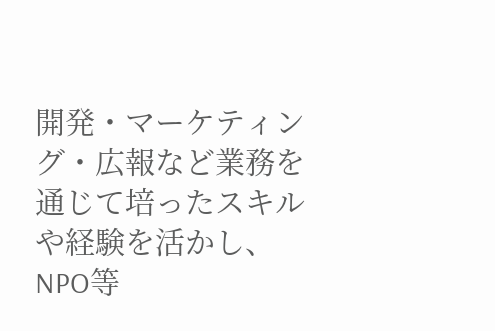開発・マーケティング・広報など業務を通じて培ったスキルや経験を活かし、NPO等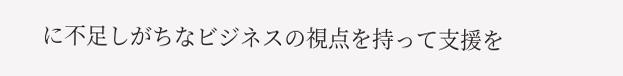に不足しがちなビジネスの視点を持って支援を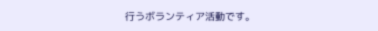行うボランティア活動です。